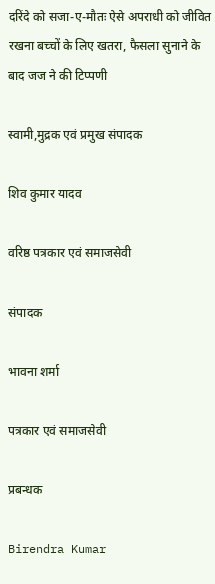दरिंदे को सजा-ए-मौतः ऐसे अपराधी को जीवित रखना बच्चों के लिए खतरा, फैसला सुनाने के बाद जज ने की टिप्पणी

स्वामी,मुद्रक एवं प्रमुख संपादक

शिव कुमार यादव

वरिष्ठ पत्रकार एवं समाजसेवी

संपादक

भावना शर्मा

पत्रकार एवं समाजसेवी

प्रबन्धक

Birendra Kumar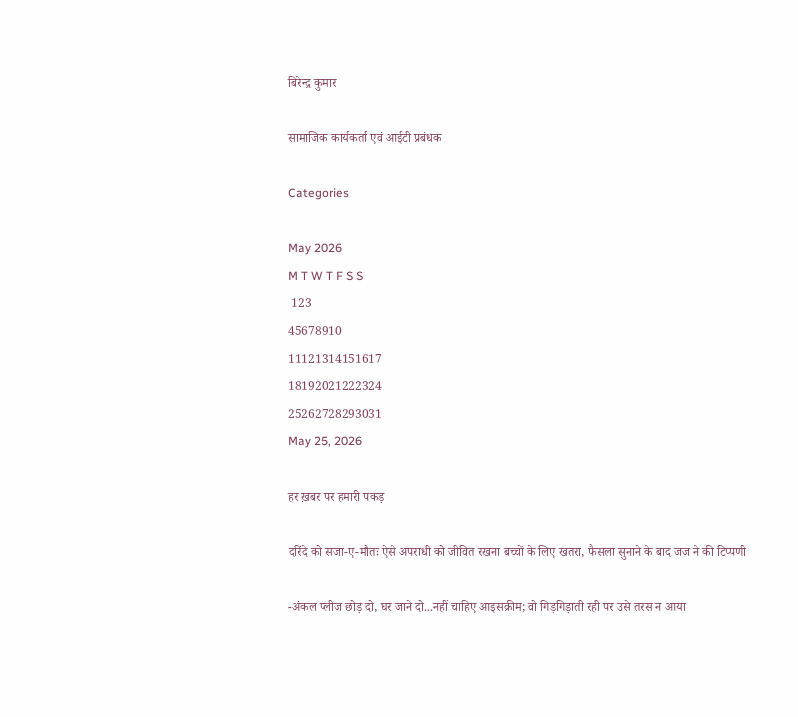बिरेन्द्र कुमार

सामाजिक कार्यकर्ता एवं आईटी प्रबंधक

Categories

May 2026
M T W T F S S
 123
45678910
11121314151617
18192021222324
25262728293031
May 25, 2026

हर ख़बर पर हमारी पकड़

दरिंदे को सजा-ए-मौतः ऐसे अपराधी को जीवित रखना बच्चों के लिए खतरा, फैसला सुनाने के बाद जज ने की टिप्पणी

-अंकल प्लीज छोड़ दो, घर जाने दो...नहीं चाहिए आइसक्रीम; वो गिड़गिड़ाती रही पर उसे तरस न आया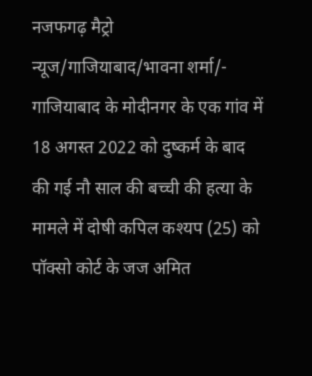नजफगढ़ मैट्रो न्यूज/गाजियाबाद/भावना शर्मा/- गाजियाबाद के मोदीनगर के एक गांव में 18 अगस्त 2022 को दुष्कर्म के बाद की गई नौ साल की बच्ची की हत्या के मामले में दोषी कपिल कश्यप (25) को पॉक्सो कोर्ट के जज अमित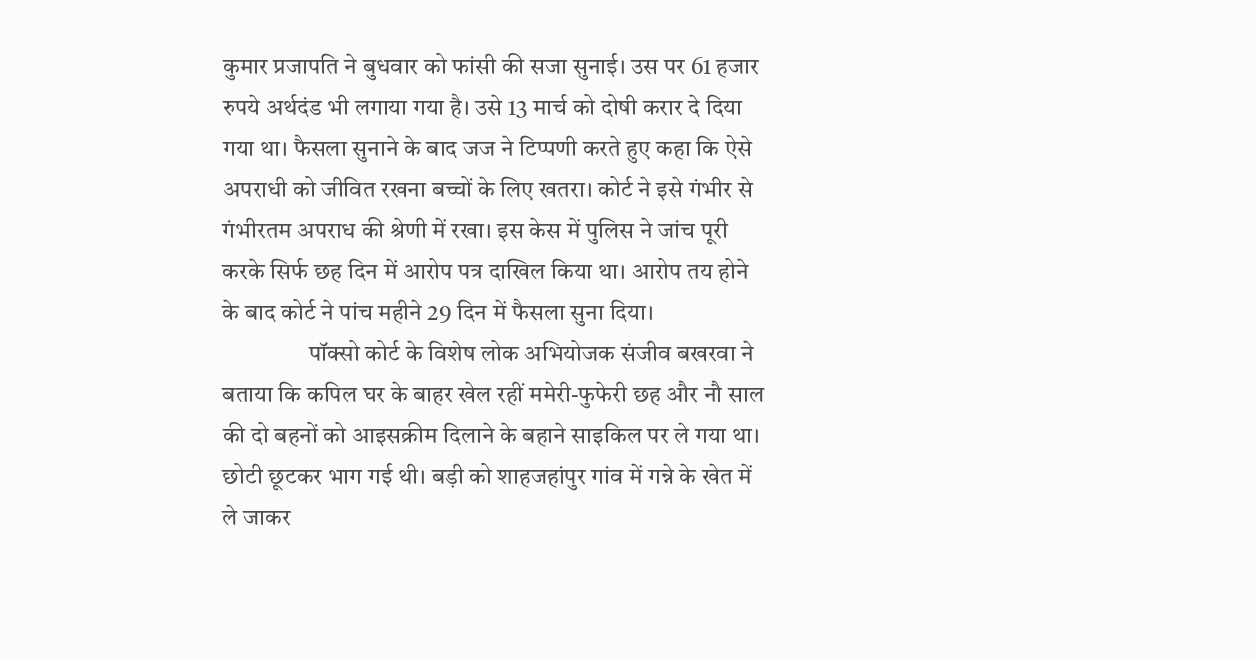कुमार प्रजापति ने बुधवार को फांसी की सजा सुनाई। उस पर 61 हजार रुपये अर्थदंड भी लगाया गया है। उसे 13 मार्च को दोषी करार दे दिया गया था। फैसला सुनाने के बाद जज ने टिप्पणी करते हुए कहा कि ऐसे अपराधी को जीवित रखना बच्चों के लिए खतरा। कोर्ट ने इसे गंभीर से गंभीरतम अपराध की श्रेणी में रखा। इस केस में पुलिस ने जांच पूरी करके सिर्फ छह दिन में आरोप पत्र दाखिल किया था। आरोप तय होने के बाद कोर्ट ने पांच महीने 29 दिन में फैसला सुना दिया।
                  पॉक्सो कोर्ट के विशेष लोक अभियोजक संजीव बखरवा ने बताया कि कपिल घर के बाहर खेल रहीं ममेरी-फुफेरी छह और नौ साल की दो बहनों को आइसक्रीम दिलाने के बहाने साइकिल पर ले गया था। छोटी छूटकर भाग गई थी। बड़ी को शाहजहांपुर गांव में गन्ने के खेत में ले जाकर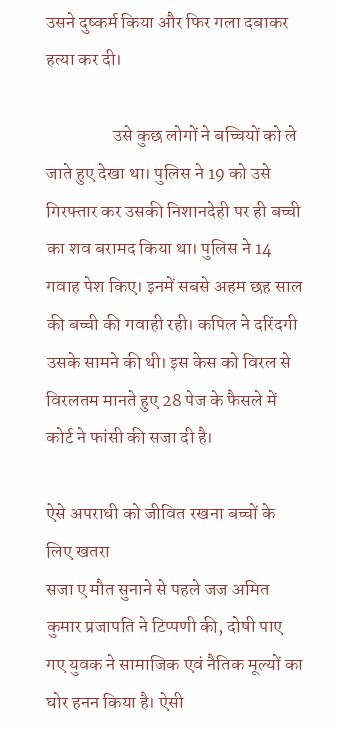उसने दुष्कर्म किया और फिर गला दबाकर हत्या कर दी।

                  उसे कुछ लोगों ने बच्चियों को ले जाते हुए देखा था। पुलिस ने 19 को उसे गिरफ्तार कर उसकी निशानदेही पर ही बच्ची का शव बरामद किया था। पुलिस ने 14 गवाह पेश किए। इनमें सबसे अहम छह साल की बच्ची की गवाही रही। कपिल ने दरिंदगी उसके सामने की थी। इस केस को विरल से विरलतम मानते हुए 28 पेज के फैसले में कोर्ट ने फांसी की सजा दी है।

ऐसे अपराधी को जीवित रखना बच्चों के लिए खतरा
सजा ए मौत सुनाने से पहले जज अमित कुमार प्रजापति ने टिप्पणी की, दोषी पाए गए युवक ने सामाजिक एवं नैतिक मूल्यों का घोर हनन किया है। ऐसी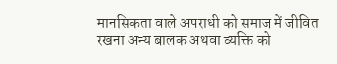मानसिकता वाले अपराधी को समाज में जीवित रखना अन्य बालक अथवा व्यक्ति को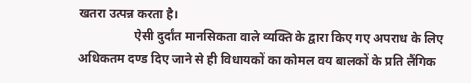खतरा उत्पन्न करता है।
                  ऐसी दुर्दांत मानसिकता वाले व्यक्ति के द्वारा किए गए अपराध के लिए अधिकतम दण्ड दिए जाने से ही विधायकों का कोमल वय बालकों के प्रति लैंगिक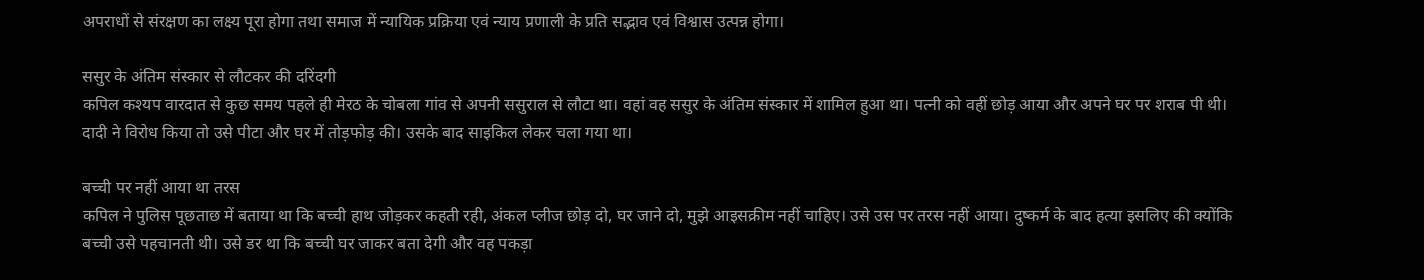अपराधों से संरक्षण का लक्ष्य पूरा होगा तथा समाज में न्यायिक प्रक्रिया एवं न्याय प्रणाली के प्रति सद्भाव एवं विश्वास उत्पन्न होगा।

ससुर के अंतिम संस्कार से लौटकर की दरिंदगी
कपिल कश्यप वारदात से कुछ समय पहले ही मेरठ के चोबला गांव से अपनी ससुराल से लौटा था। वहां वह ससुर के अंतिम संस्कार में शामिल हुआ था। पत्नी को वहीं छोड़ आया और अपने घर पर शराब पी थी। दादी ने विरोध किया तो उसे पीटा और घर में तोड़फोड़ की। उसके बाद साइकिल लेकर चला गया था।

बच्ची पर नहीं आया था तरस
कपिल ने पुलिस पूछताछ में बताया था कि बच्ची हाथ जोड़कर कहती रही, अंकल प्लीज छोड़ दो, घर जाने दो, मुझे आइसक्रीम नहीं चाहिए। उसे उस पर तरस नहीं आया। दुष्कर्म के बाद हत्या इसलिए की क्योंकि बच्ची उसे पहचानती थी। उसे डर था कि बच्ची घर जाकर बता देगी और वह पकड़ा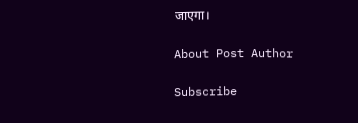जाएगा।

About Post Author

Subscribe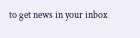to get news in your inbox